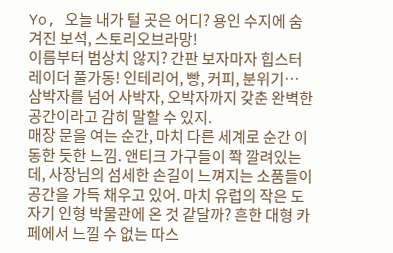Yo, 오늘 내가 털 곳은 어디? 용인 수지에 숨겨진 보석, 스토리오브라망!
이름부터 범상치 않지? 간판 보자마자 힙스터 레이더 풀가동! 인테리어, 빵, 커피, 분위기… 삼박자를 넘어 사박자, 오박자까지 갖춘 완벽한 공간이라고 감히 말할 수 있지.
매장 문을 여는 순간, 마치 다른 세계로 순간 이동한 듯한 느낌. 앤티크 가구들이 쫙 깔려있는데, 사장님의 섬세한 손길이 느껴지는 소품들이 공간을 가득 채우고 있어. 마치 유럽의 작은 도자기 인형 박물관에 온 것 같달까? 흔한 대형 카페에서 느낄 수 없는 따스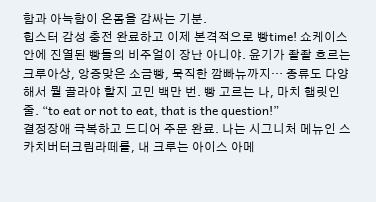함과 아늑함이 온몸을 감싸는 기분.
힙스터 감성 충전 완료하고 이제 본격적으로 빵time! 쇼케이스 안에 진열된 빵들의 비주얼이 장난 아니야. 윤기가 좔좔 흐르는 크루아상, 앙증맞은 소금빵, 묵직한 깜빠뉴까지… 종류도 다양해서 뭘 골라야 할지 고민 백만 번. 빵 고르는 나, 마치 햄릿인 줄. “to eat or not to eat, that is the question!”
결정장애 극복하고 드디어 주문 완료. 나는 시그니처 메뉴인 스카치버터크림라떼를, 내 크루는 아이스 아메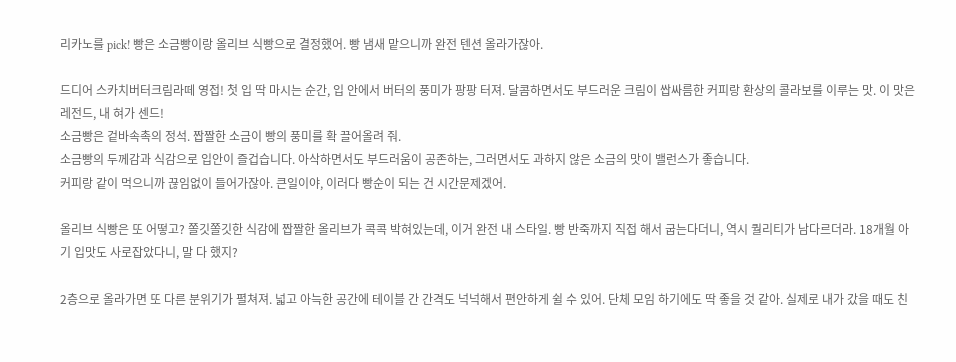리카노를 pick! 빵은 소금빵이랑 올리브 식빵으로 결정했어. 빵 냄새 맡으니까 완전 텐션 올라가잖아.

드디어 스카치버터크림라떼 영접! 첫 입 딱 마시는 순간, 입 안에서 버터의 풍미가 팡팡 터져. 달콤하면서도 부드러운 크림이 쌉싸름한 커피랑 환상의 콜라보를 이루는 맛. 이 맛은 레전드, 내 혀가 센드!
소금빵은 겉바속촉의 정석. 짭짤한 소금이 빵의 풍미를 확 끌어올려 줘.
소금빵의 두께감과 식감으로 입안이 즐겁습니다. 아삭하면서도 부드러움이 공존하는, 그러면서도 과하지 않은 소금의 맛이 밸런스가 좋습니다.
커피랑 같이 먹으니까 끊임없이 들어가잖아. 큰일이야, 이러다 빵순이 되는 건 시간문제겠어.

올리브 식빵은 또 어떻고? 쫄깃쫄깃한 식감에 짭짤한 올리브가 콕콕 박혀있는데, 이거 완전 내 스타일. 빵 반죽까지 직접 해서 굽는다더니, 역시 퀄리티가 남다르더라. 18개월 아기 입맛도 사로잡았다니, 말 다 했지?

2층으로 올라가면 또 다른 분위기가 펼쳐져. 넓고 아늑한 공간에 테이블 간 간격도 넉넉해서 편안하게 쉴 수 있어. 단체 모임 하기에도 딱 좋을 것 같아. 실제로 내가 갔을 때도 친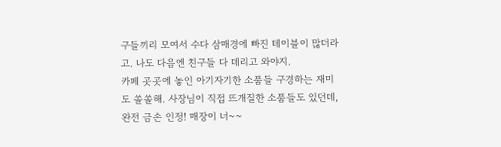구들끼리 모여서 수다 삼매경에 빠진 테이블이 많더라고. 나도 다음엔 친구들 다 데리고 와야지.
카페 곳곳에 놓인 아기자기한 소품들 구경하는 재미도 쏠쏠해. 사장님이 직접 뜨개질한 소품들도 있던데, 완전 금손 인정! 매장이 너~~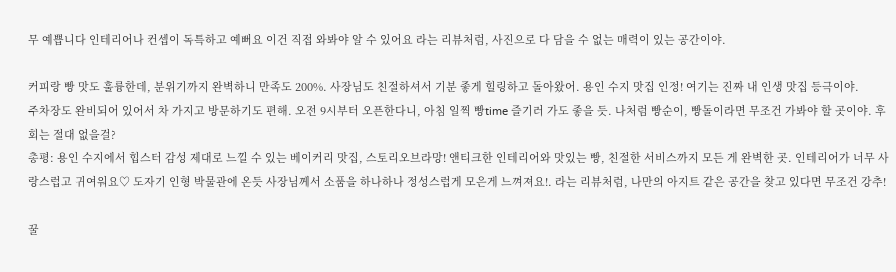무 예쁩니다 인테리어나 컨셉이 독특하고 예뻐요 이건 직접 와봐야 알 수 있어요 라는 리뷰처럼, 사진으로 다 담을 수 없는 매력이 있는 공간이야.

커피랑 빵 맛도 훌륭한데, 분위기까지 완벽하니 만족도 200%. 사장님도 친절하셔서 기분 좋게 힐링하고 돌아왔어. 용인 수지 맛집 인정! 여기는 진짜 내 인생 맛집 등극이야.
주차장도 완비되어 있어서 차 가지고 방문하기도 편해. 오전 9시부터 오픈한다니, 아침 일찍 빵time 즐기러 가도 좋을 듯. 나처럼 빵순이, 빵돌이라면 무조건 가봐야 할 곳이야. 후회는 절대 없을걸?
총평: 용인 수지에서 힙스터 감성 제대로 느낄 수 있는 베이커리 맛집, 스토리오브라망! 앤티크한 인테리어와 맛있는 빵, 친절한 서비스까지 모든 게 완벽한 곳. 인테리어가 너무 사랑스럽고 귀여워요♡ 도자기 인형 박물관에 온듯 사장님께서 소품을 하나하나 정성스럽게 모은게 느껴져요!. 라는 리뷰처럼, 나만의 아지트 같은 공간을 찾고 있다면 무조건 강추!

꿀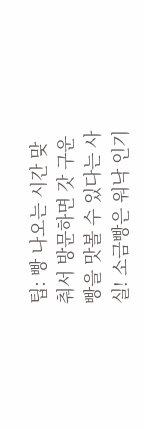팁: 빵 나오는 시간 맞춰서 방문하면 갓 구운 빵을 맛볼 수 있다는 사실! 소금빵은 워낙 인기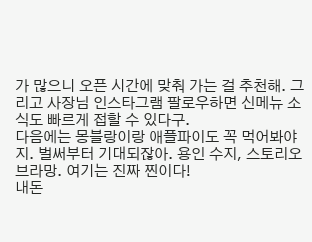가 많으니 오픈 시간에 맞춰 가는 걸 추천해. 그리고 사장님 인스타그램 팔로우하면 신메뉴 소식도 빠르게 접할 수 있다구.
다음에는 몽블랑이랑 애플파이도 꼭 먹어봐야지. 벌써부터 기대되잖아. 용인 수지, 스토리오브라망. 여기는 진짜 찐이다!
내돈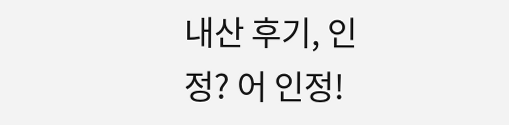내산 후기, 인정? 어 인정!